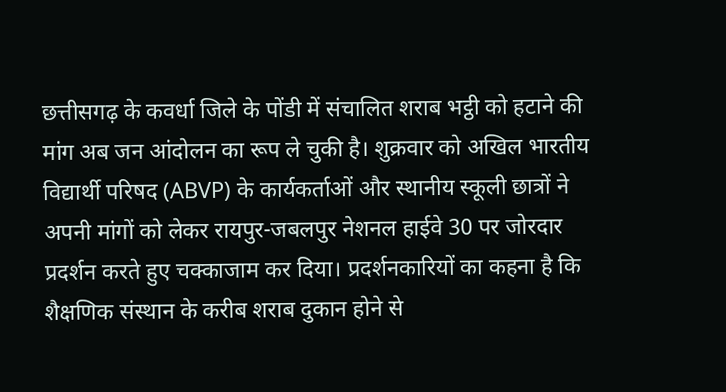छत्तीसगढ़ के कवर्धा जिले के पोंडी में संचालित शराब भट्ठी को हटाने की मांग अब जन आंदोलन का रूप ले चुकी है। शुक्रवार को अखिल भारतीय विद्यार्थी परिषद (ABVP) के कार्यकर्ताओं और स्थानीय स्कूली छात्रों ने अपनी मांगों को लेकर रायपुर-जबलपुर नेशनल हाईवे 30 पर जोरदार प्रदर्शन करते हुए चक्काजाम कर दिया। प्रदर्शनकारियों का कहना है कि शैक्षणिक संस्थान के करीब शराब दुकान होने से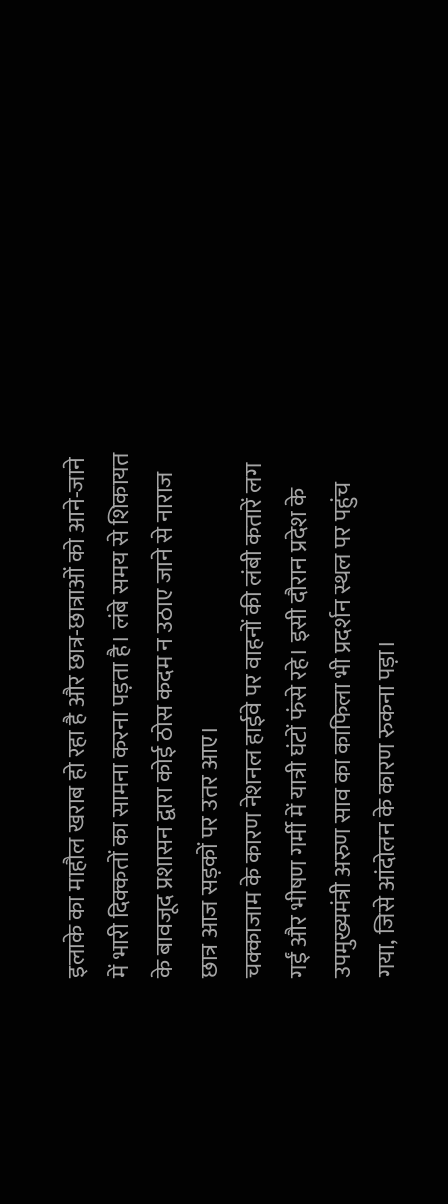इलाके का माहौल खराब हो रहा है और छात्र-छात्राओं को आने-जाने में भारी दिक्कतों का सामना करना पड़ता है। लंबे समय से शिकायत के बावजूद प्रशासन द्वारा कोई ठोस कदम न उठाए जाने से नाराज छात्र आज सड़कों पर उतर आए।
चक्काजाम के कारण नेशनल हाईवे पर वाहनों की लंबी कतारें लग गईं और भीषण गर्मी में यात्री घंटों फंसे रहे। इसी दौरान प्रदेश के उपमुख्यमंत्री अरुण साव का काफिला भी प्रदर्शन स्थल पर पहुंच गया, जिसे आंदोलन के कारण रुकना पड़ा।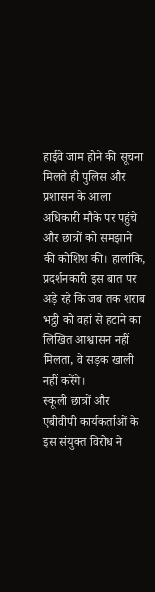हाईवे जाम होने की सूचना मिलते ही पुलिस और प्रशासन के आला अधिकारी मौके पर पहुंचे और छात्रों को समझाने की कोशिश की। हालांकि, प्रदर्शनकारी इस बात पर अड़े रहे कि जब तक शराब भट्ठी को वहां से हटाने का लिखित आश्वासन नहीं मिलता, वे सड़क खाली नहीं करेंगे।
स्कूली छात्रों और एबीवीपी कार्यकर्ताओं के इस संयुक्त विरोध ने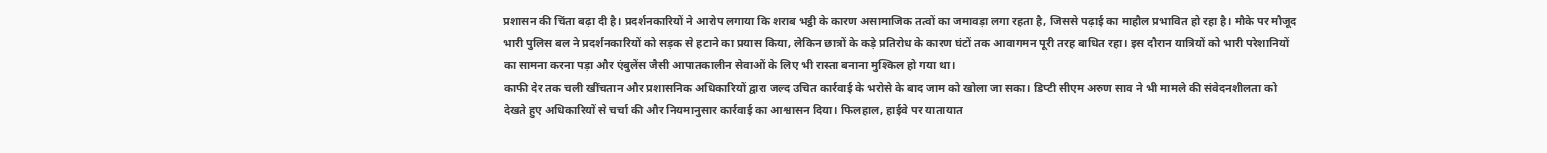प्रशासन की चिंता बढ़ा दी है। प्रदर्शनकारियों ने आरोप लगाया कि शराब भट्ठी के कारण असामाजिक तत्वों का जमावड़ा लगा रहता है, जिससे पढ़ाई का माहौल प्रभावित हो रहा है। मौके पर मौजूद भारी पुलिस बल ने प्रदर्शनकारियों को सड़क से हटाने का प्रयास किया, लेकिन छात्रों के कड़े प्रतिरोध के कारण घंटों तक आवागमन पूरी तरह बाधित रहा। इस दौरान यात्रियों को भारी परेशानियों का सामना करना पड़ा और एंबुलेंस जैसी आपातकालीन सेवाओं के लिए भी रास्ता बनाना मुश्किल हो गया था।
काफी देर तक चली खींचतान और प्रशासनिक अधिकारियों द्वारा जल्द उचित कार्रवाई के भरोसे के बाद जाम को खोला जा सका। डिप्टी सीएम अरुण साव ने भी मामले की संवेदनशीलता को देखते हुए अधिकारियों से चर्चा की और नियमानुसार कार्रवाई का आश्वासन दिया। फिलहाल, हाईवे पर यातायात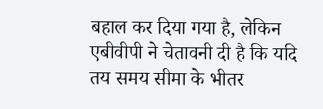बहाल कर दिया गया है, लेकिन एबीवीपी ने चेतावनी दी है कि यदि तय समय सीमा के भीतर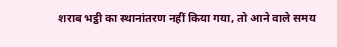शराब भट्ठी का स्थानांतरण नहीं किया गया, तो आने वाले समय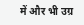में और भी उग्र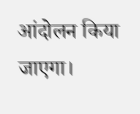आंदोलन किया जाएगा।